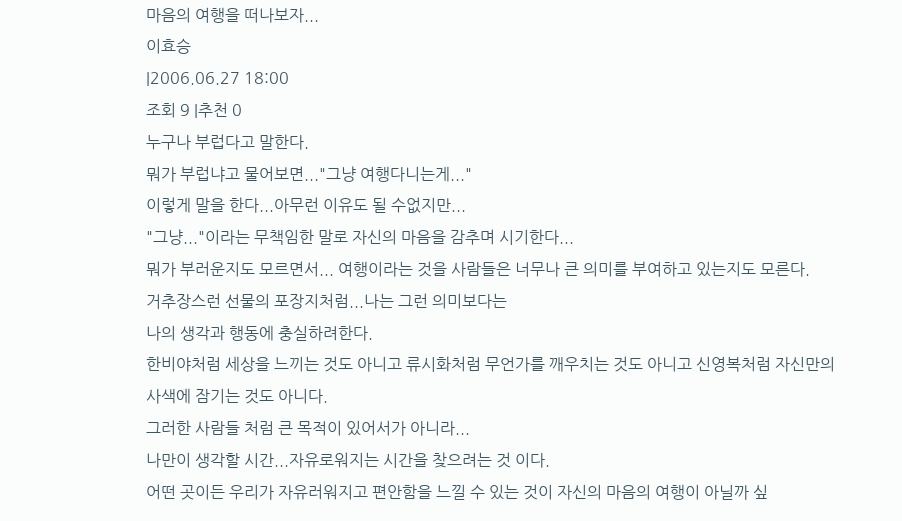마음의 여행을 떠나보자...
이효승
|2006.06.27 18:00
조회 9 |추천 0
누구나 부럽다고 말한다.
뭐가 부럽냐고 물어보면..."그냥 여행다니는게..."
이렇게 말을 한다...아무런 이유도 될 수없지만...
"그냥..."이라는 무책임한 말로 자신의 마음을 감추며 시기한다...
뭐가 부러운지도 모르면서... 여행이라는 것을 사람들은 너무나 큰 의미를 부여하고 있는지도 모른다.
거추장스런 선물의 포장지처럼...나는 그런 의미보다는
나의 생각과 행동에 충실하려한다.
한비야처럼 세상을 느끼는 것도 아니고 류시화처럼 무언가를 깨우치는 것도 아니고 신영복처럼 자신만의 사색에 잠기는 것도 아니다.
그러한 사람들 처럼 큰 목적이 있어서가 아니라...
나만이 생각할 시간...자유로워지는 시간을 찾으려는 것 이다.
어떤 곳이든 우리가 자유러워지고 편안함을 느낄 수 있는 것이 자신의 마음의 여행이 아닐까 싶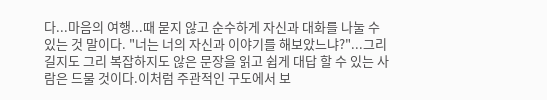다...마음의 여행...때 묻지 않고 순수하게 자신과 대화를 나눌 수 있는 것 말이다. "너는 너의 자신과 이야기를 해보았느냐?"...그리 길지도 그리 복잡하지도 않은 문장을 읽고 쉽게 대답 할 수 있는 사람은 드물 것이다.이처럼 주관적인 구도에서 보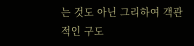는 것도 아닌 그리하여 객관적인 구도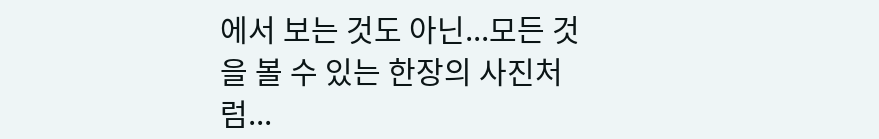에서 보는 것도 아닌...모든 것을 볼 수 있는 한장의 사진처럼...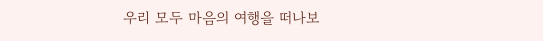우리 모두 마음의 여행을 떠나보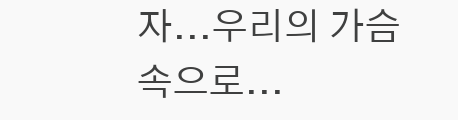자...우리의 가슴 속으로...